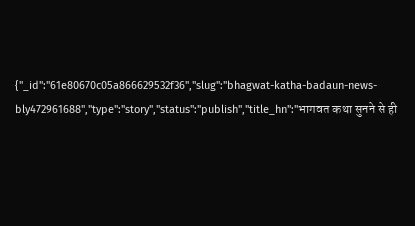{"_id":"61e80670c05a866629532f36","slug":"bhagwat-katha-badaun-news-bly472961688","type":"story","status":"publish","title_hn":"भागवत कथा सुनने से ही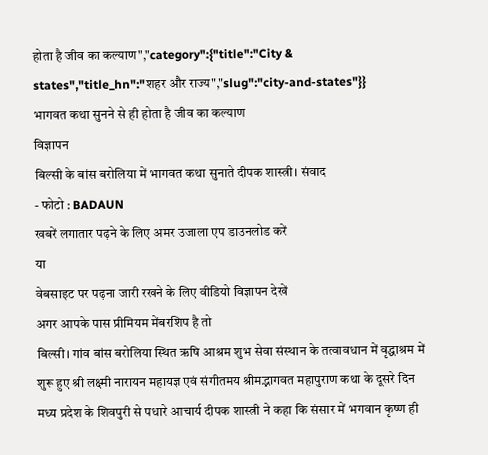होता है जीव का कल्याण","category":{"title":"City & states","title_hn":"शहर और राज्य","slug":"city-and-states"}}
भागवत कथा सुनने से ही होता है जीव का कल्याण
विज्ञापन
बिल्सी के बांस बरोलिया में भागवत कथा सुनाते दीपक शास्त्री। संवाद
- फोटो : BADAUN
खबरें लगातार पढ़ने के लिए अमर उजाला एप डाउनलोड करें
या
वेबसाइट पर पढ़ना जारी रखने के लिए वीडियो विज्ञापन देखें
अगर आपके पास प्रीमियम मेंबरशिप है तो
बिल्सी। गांव बांस बरोलिया स्थित ऋषि आश्रम शुभ सेवा संस्थान के तत्वावधान में वृद्धाश्रम में शुरू हुए श्री लक्ष्मी नारायन महायज्ञ एवं संगीतमय श्रीमद्भागवत महापुराण कथा के दूसरे दिन मध्य प्रदेश के शिवपुरी से पधारे आचार्य दीपक शास्त्री ने कहा कि संसार में भगवान कृष्ण ही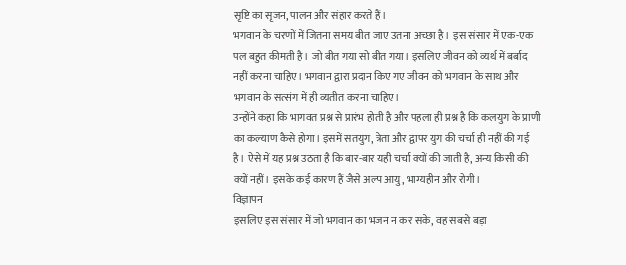सृष्टि का सृजन, पालन और संहार करते हैं।
भगवान के चरणों में जितना समय बीत जाए उतना अच्छा है। इस संसार में एक-एक पल बहुत कीमती है। जो बीत गया सो बीत गया। इसलिए जीवन को व्यर्थ में बर्बाद नहीं करना चाहिए। भगवान द्वारा प्रदान किए गए जीवन को भगवान के साथ और भगवान के सत्संग में ही व्यतीत करना चाहिए।
उन्होंने कहा कि भागवत प्रश्न से प्रारंभ होती है और पहला ही प्रश्न है कि कलयुग के प्राणी का कल्याण कैसे होगा। इसमें सतयुग, त्रेता और द्वापर युग की चर्चा ही नहीं की गई है। ऐसे में यह प्रश्न उठता है कि बार-बार यही चर्चा क्यों की जाती है, अन्य किसी की क्यों नहीं। इसके कई कारण हैं जैसे अल्प आयु, भाग्यहीन और रोगी।
विज्ञापन
इसलिए इस संसार में जो भगवान का भजन न कर सके, वह सबसे बड़ा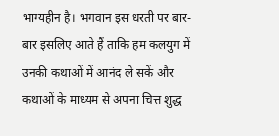भाग्यहीन है। भगवान इस धरती पर बार-बार इसलिए आते हैं ताकि हम कलयुग में उनकी कथाओं में आनंद ले सकें और कथाओं के माध्यम से अपना चित्त शुद्ध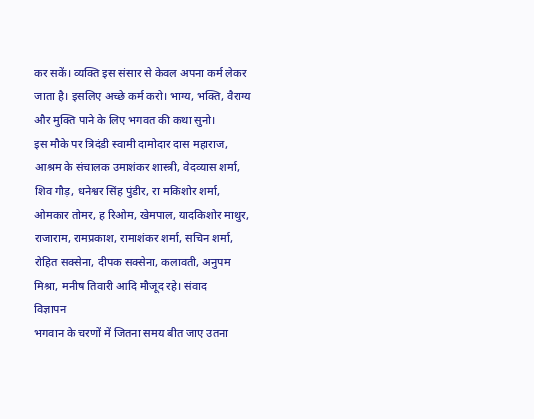कर सकें। व्यक्ति इस संसार से केवल अपना कर्म लेकर जाता है। इसलिए अच्छे कर्म करो। भाग्य, भक्ति, वैराग्य और मुक्ति पाने के लिए भगवत की कथा सुनो।
इस मौके पर त्रिदंडी स्वामी दामोदार दास महाराज, आश्रम के संचालक उमाशंकर शास्त्री, वेदव्यास शर्मा, शिव गौड़, धनेश्वर सिंह पुंडीर, रा मकिशोर शर्मा, ओमकार तोमर, ह रिओम, खेमपाल, यादकिशोर माथुर, राजाराम, रामप्रकाश, रामाशंकर शर्मा, सचिन शर्मा, रोहित सक्सेना, दीपक सक्सेना, कलावती, अनुपम मिश्रा, मनीष तिवारी आदि मौजूद रहे। संवाद
विज्ञापन
भगवान के चरणों में जितना समय बीत जाए उतना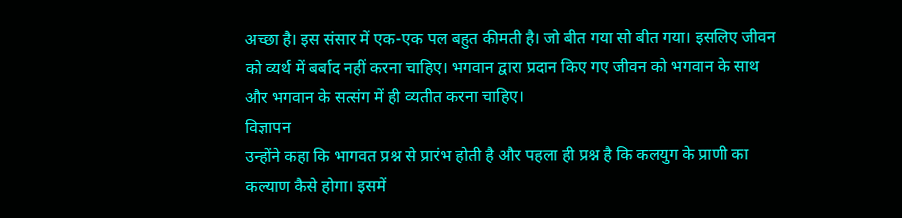अच्छा है। इस संसार में एक-एक पल बहुत कीमती है। जो बीत गया सो बीत गया। इसलिए जीवन को व्यर्थ में बर्बाद नहीं करना चाहिए। भगवान द्वारा प्रदान किए गए जीवन को भगवान के साथ और भगवान के सत्संग में ही व्यतीत करना चाहिए।
विज्ञापन
उन्होंने कहा कि भागवत प्रश्न से प्रारंभ होती है और पहला ही प्रश्न है कि कलयुग के प्राणी का कल्याण कैसे होगा। इसमें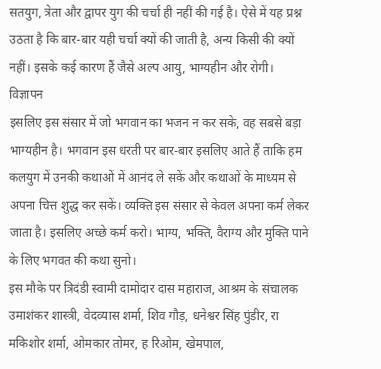सतयुग, त्रेता और द्वापर युग की चर्चा ही नहीं की गई है। ऐसे में यह प्रश्न उठता है कि बार-बार यही चर्चा क्यों की जाती है, अन्य किसी की क्यों नहीं। इसके कई कारण हैं जैसे अल्प आयु, भाग्यहीन और रोगी।
विज्ञापन
इसलिए इस संसार में जो भगवान का भजन न कर सके, वह सबसे बड़ा भाग्यहीन है। भगवान इस धरती पर बार-बार इसलिए आते हैं ताकि हम कलयुग में उनकी कथाओं में आनंद ले सकें और कथाओं के माध्यम से अपना चित्त शुद्ध कर सकें। व्यक्ति इस संसार से केवल अपना कर्म लेकर जाता है। इसलिए अच्छे कर्म करो। भाग्य, भक्ति, वैराग्य और मुक्ति पाने के लिए भगवत की कथा सुनो।
इस मौके पर त्रिदंडी स्वामी दामोदार दास महाराज, आश्रम के संचालक उमाशंकर शास्त्री, वेदव्यास शर्मा, शिव गौड़, धनेश्वर सिंह पुंडीर, रा मकिशोर शर्मा, ओमकार तोमर, ह रिओम, खेमपाल,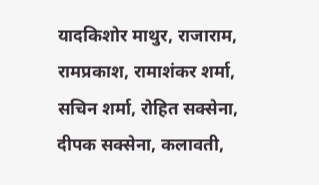यादकिशोर माथुर, राजाराम, रामप्रकाश, रामाशंकर शर्मा, सचिन शर्मा, रोहित सक्सेना, दीपक सक्सेना, कलावती,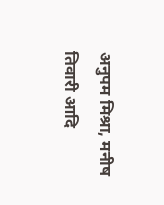अनुपम मिश्रा, मनीष तिवारी आदि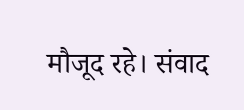मौजूद रहे। संवाद